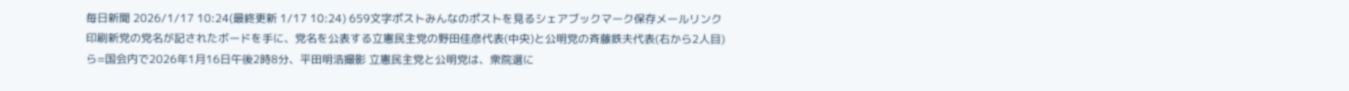毎日新聞 2026/1/17 10:24(最終更新 1/17 10:24) 659文字ポストみんなのポストを見るシェアブックマーク保存メールリンク印刷新党の党名が記されたボードを手に、党名を公表する立憲民主党の野田佳彦代表(中央)と公明党の斉藤鉄夫代表(右から2人目)ら=国会内で2026年1月16日午後2時8分、平田明浩撮影 立憲民主党と公明党は、衆院選に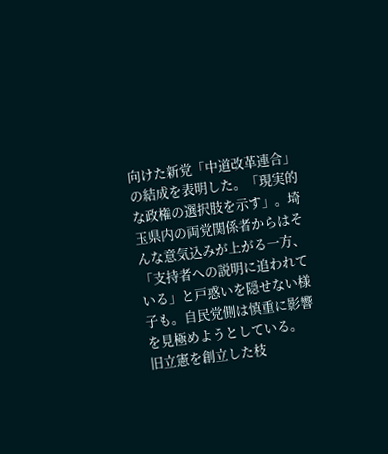向けた新党「中道改革連合」の結成を表明した。「現実的な政権の選択肢を示す」。埼玉県内の両党関係者からはそんな意気込みが上がる一方、「支持者への説明に追われている」と戸惑いを隠せない様子も。自民党側は慎重に影響を見極めようとしている。 旧立憲を創立した枝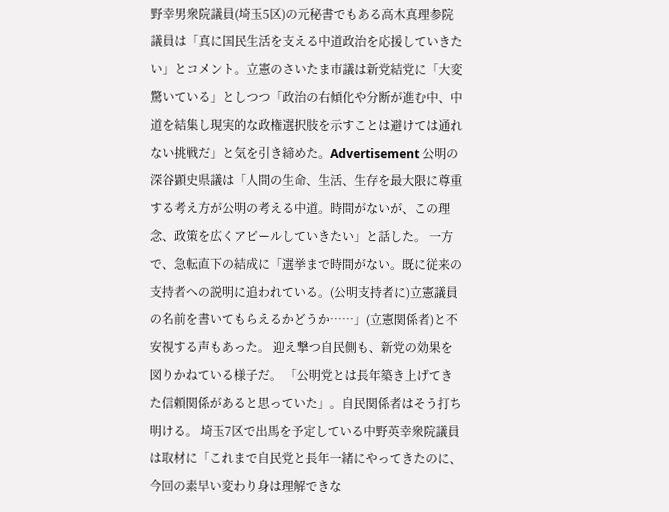野幸男衆院議員(埼玉5区)の元秘書でもある高木真理参院議員は「真に国民生活を支える中道政治を応援していきたい」とコメント。立憲のさいたま市議は新党結党に「大変驚いている」としつつ「政治の右傾化や分断が進む中、中道を結集し現実的な政権選択肢を示すことは避けては通れない挑戦だ」と気を引き締めた。Advertisement 公明の深谷顕史県議は「人間の生命、生活、生存を最大限に尊重する考え方が公明の考える中道。時間がないが、この理念、政策を広くアピールしていきたい」と話した。 一方で、急転直下の結成に「選挙まで時間がない。既に従来の支持者への説明に追われている。(公明支持者に)立憲議員の名前を書いてもらえるかどうか……」(立憲関係者)と不安視する声もあった。 迎え撃つ自民側も、新党の効果を図りかねている様子だ。 「公明党とは長年築き上げてきた信頼関係があると思っていた」。自民関係者はそう打ち明ける。 埼玉7区で出馬を予定している中野英幸衆院議員は取材に「これまで自民党と長年一緒にやってきたのに、今回の素早い変わり身は理解できな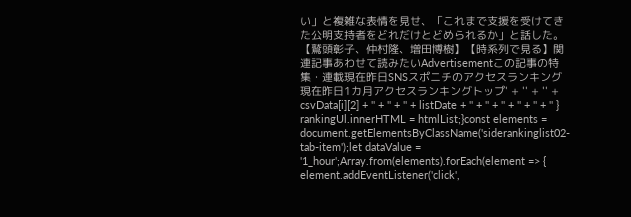い」と複雑な表情を見せ、「これまで支援を受けてきた公明支持者をどれだけとどめられるか」と話した。【鷲頭彰子、仲村隆、増田博樹】【時系列で見る】関連記事あわせて読みたいAdvertisementこの記事の特集・連載現在昨日SNSスポニチのアクセスランキング現在昨日1カ月アクセスランキングトップ' + '' + '' + csvData[i][2] + '' + '' + '' + listDate + '' + '' + '' + '' + '' + '' } rankingUl.innerHTML = htmlList;}const elements = document.getElementsByClassName('siderankinglist02-tab-item');let dataValue = '1_hour';Array.from(elements).forEach(element => { element.addEventListener('click',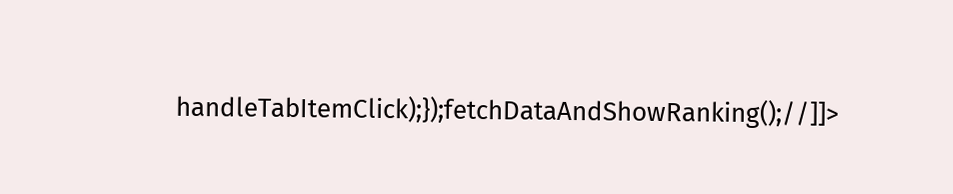handleTabItemClick);});fetchDataAndShowRanking();//]]>